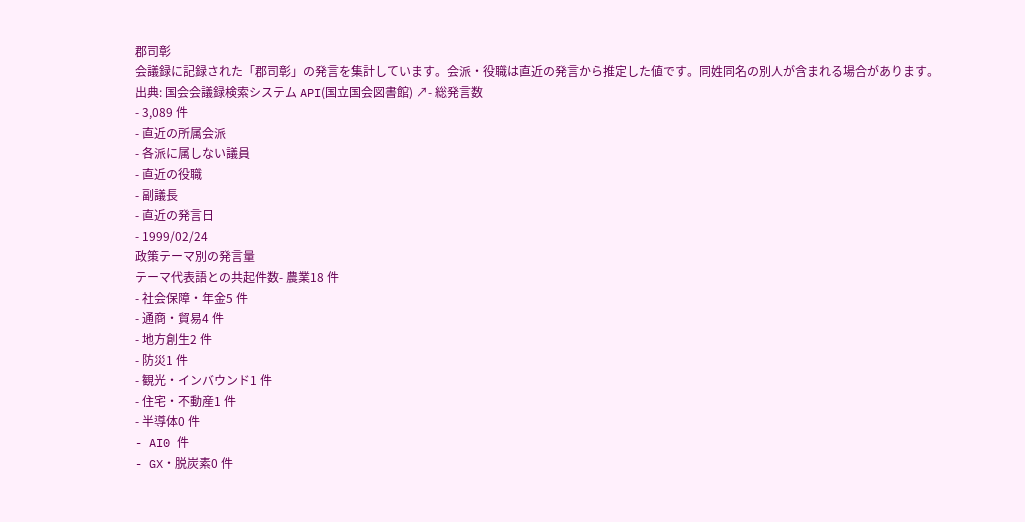郡司彰
会議録に記録された「郡司彰」の発言を集計しています。会派・役職は直近の発言から推定した値です。同姓同名の別人が含まれる場合があります。
出典: 国会会議録検索システム API(国立国会図書館) ↗- 総発言数
- 3,089 件
- 直近の所属会派
- 各派に属しない議員
- 直近の役職
- 副議長
- 直近の発言日
- 1999/02/24
政策テーマ別の発言量
テーマ代表語との共起件数- 農業18 件
- 社会保障・年金5 件
- 通商・貿易4 件
- 地方創生2 件
- 防災1 件
- 観光・インバウンド1 件
- 住宅・不動産1 件
- 半導体0 件
- AI0 件
- GX・脱炭素0 件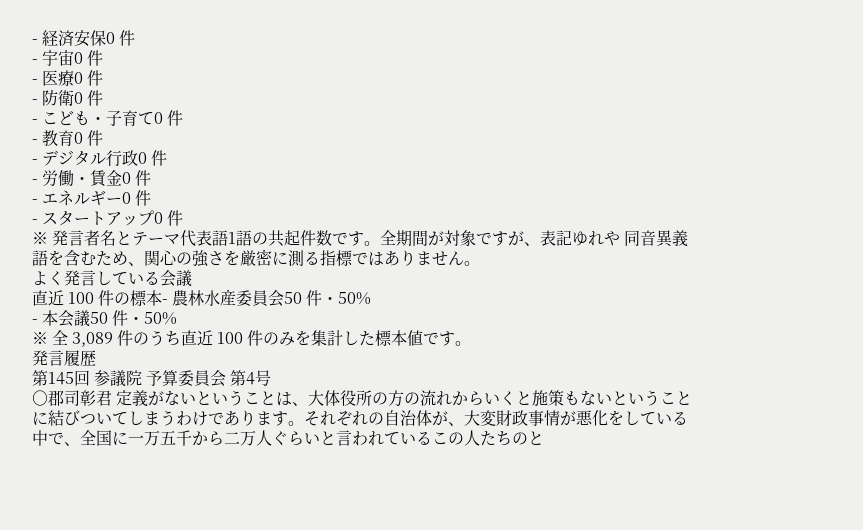- 経済安保0 件
- 宇宙0 件
- 医療0 件
- 防衛0 件
- こども・子育て0 件
- 教育0 件
- デジタル行政0 件
- 労働・賃金0 件
- エネルギー0 件
- スタートアップ0 件
※ 発言者名とテーマ代表語1語の共起件数です。全期間が対象ですが、表記ゆれや 同音異義語を含むため、関心の強さを厳密に測る指標ではありません。
よく発言している会議
直近 100 件の標本- 農林水産委員会50 件・50%
- 本会議50 件・50%
※ 全 3,089 件のうち直近 100 件のみを集計した標本値です。
発言履歴
第145回 参議院 予算委員会 第4号
○郡司彰君 定義がないということは、大体役所の方の流れからいくと施策もないということに結びついてしまうわけであります。それぞれの自治体が、大変財政事情が悪化をしている中で、全国に一万五千から二万人ぐらいと言われているこの人たちのと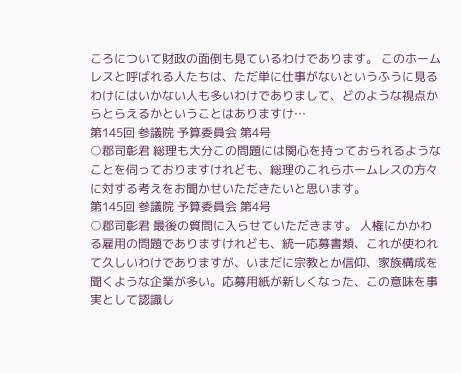ころについて財政の面倒も見ているわけであります。 このホームレスと呼ばれる人たちは、ただ単に仕事がないというふうに見るわけにはいかない人も多いわけでありまして、どのような視点からとらえるかということはありますけ…
第145回 参議院 予算委員会 第4号
○郡司彰君 総理も大分この問題には関心を持っておられるようなことを伺っておりますけれども、総理のこれらホームレスの方々に対する考えをお聞かせいただきたいと思います。
第145回 参議院 予算委員会 第4号
○郡司彰君 最後の質問に入らせていただきます。 人権にかかわる雇用の問題でありますけれども、統一応募書類、これが使われて久しいわけでありますが、いまだに宗教とか信仰、家族構成を聞くような企業が多い。応募用紙が新しくなった、この意味を事実として認識し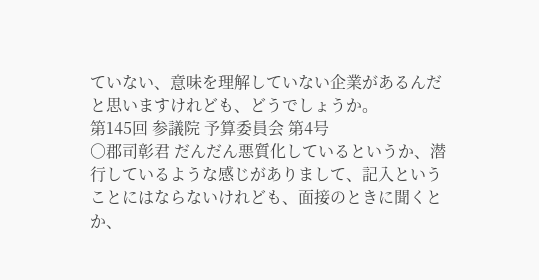ていない、意味を理解していない企業があるんだと思いますけれども、どうでしょうか。
第145回 参議院 予算委員会 第4号
○郡司彰君 だんだん悪質化しているというか、潜行しているような感じがありまして、記入ということにはならないけれども、面接のときに聞くとか、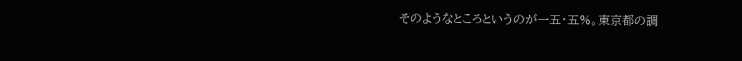そのようなところというのが一五・五%。東京都の調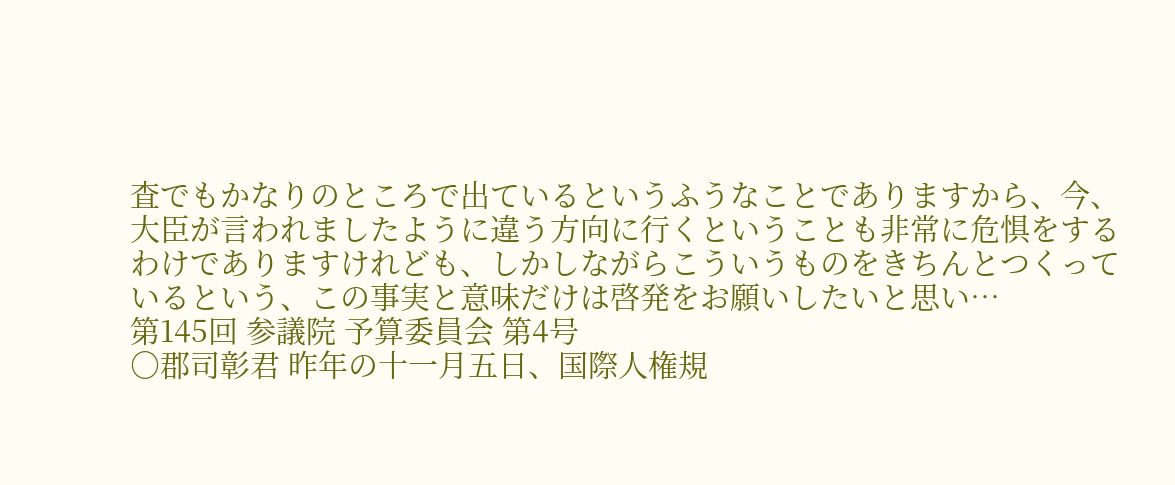査でもかなりのところで出ているというふうなことでありますから、今、大臣が言われましたように違う方向に行くということも非常に危惧をするわけでありますけれども、しかしながらこういうものをきちんとつくっているという、この事実と意味だけは啓発をお願いしたいと思い…
第145回 参議院 予算委員会 第4号
○郡司彰君 昨年の十一月五日、国際人権規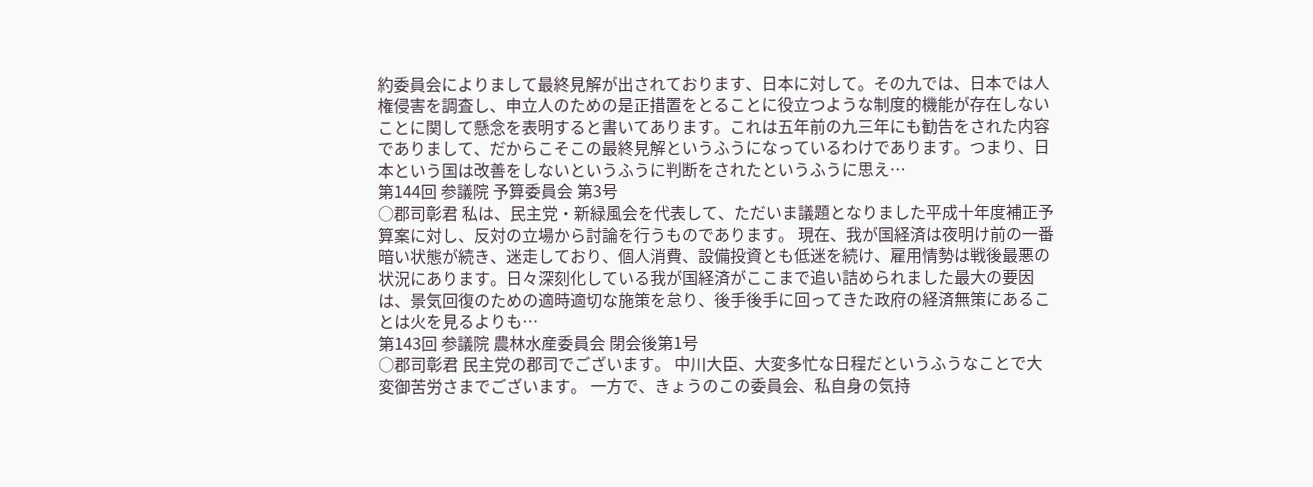約委員会によりまして最終見解が出されております、日本に対して。その九では、日本では人権侵害を調査し、申立人のための是正措置をとることに役立つような制度的機能が存在しないことに関して懸念を表明すると書いてあります。これは五年前の九三年にも勧告をされた内容でありまして、だからこそこの最終見解というふうになっているわけであります。つまり、日本という国は改善をしないというふうに判断をされたというふうに思え…
第144回 参議院 予算委員会 第3号
○郡司彰君 私は、民主党・新緑風会を代表して、ただいま議題となりました平成十年度補正予算案に対し、反対の立場から討論を行うものであります。 現在、我が国経済は夜明け前の一番暗い状態が続き、迷走しており、個人消費、設備投資とも低迷を続け、雇用情勢は戦後最悪の状況にあります。日々深刻化している我が国経済がここまで追い詰められました最大の要因は、景気回復のための適時適切な施策を怠り、後手後手に回ってきた政府の経済無策にあることは火を見るよりも…
第143回 参議院 農林水産委員会 閉会後第1号
○郡司彰君 民主党の郡司でございます。 中川大臣、大変多忙な日程だというふうなことで大変御苦労さまでございます。 一方で、きょうのこの委員会、私自身の気持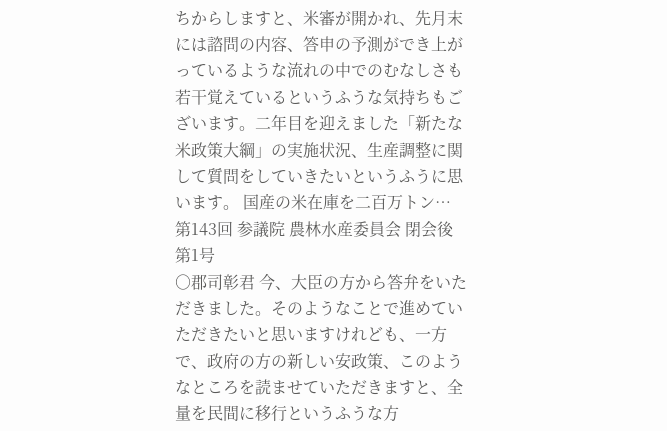ちからしますと、米審が開かれ、先月末には諮問の内容、答申の予測ができ上がっているような流れの中でのむなしさも若干覚えているというふうな気持ちもございます。二年目を迎えました「新たな米政策大綱」の実施状況、生産調整に関して質問をしていきたいというふうに思います。 国産の米在庫を二百万トン…
第143回 参議院 農林水産委員会 閉会後第1号
○郡司彰君 今、大臣の方から答弁をいただきました。そのようなことで進めていただきたいと思いますけれども、一方で、政府の方の新しい安政策、このようなところを読ませていただきますと、全量を民間に移行というふうな方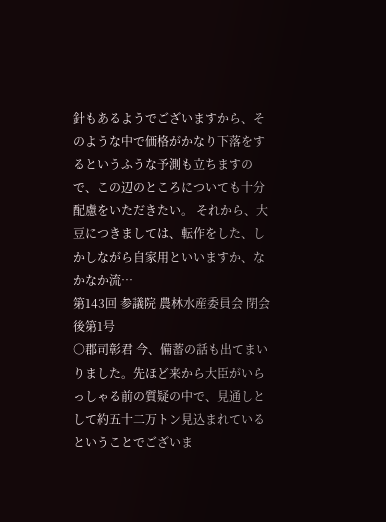針もあるようでございますから、そのような中で価格がかなり下落をするというふうな予測も立ちますので、この辺のところについても十分配慮をいただきたい。 それから、大豆につきましては、転作をした、しかしながら自家用といいますか、なかなか流…
第143回 参議院 農林水産委員会 閉会後第1号
○郡司彰君 今、備蓄の話も出てまいりました。先ほど来から大臣がいらっしゃる前の質疑の中で、見通しとして約五十二万トン見込まれているということでございま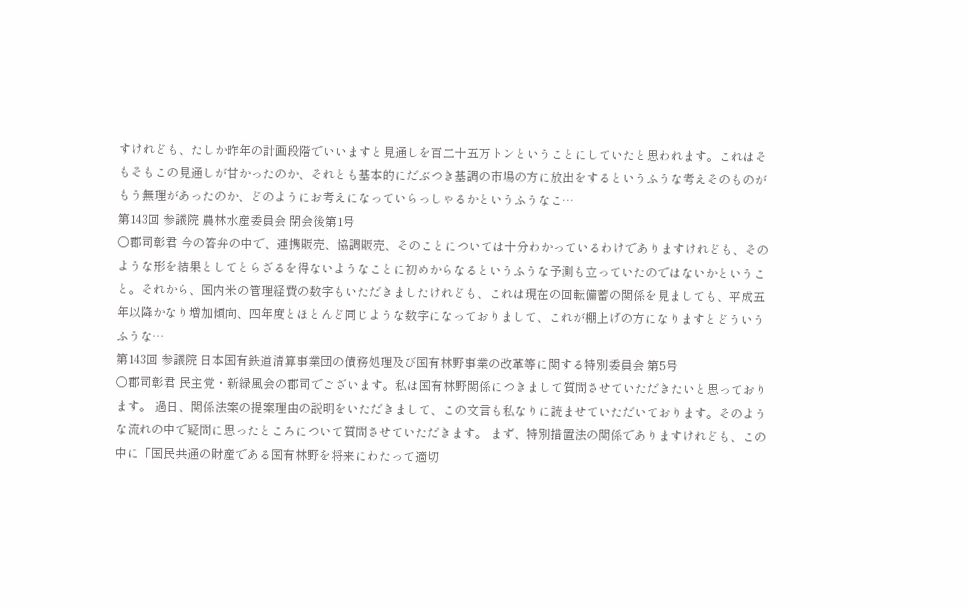すけれども、たしか昨年の計画段階でいいますと見通しを百二十五万トンということにしていたと思われます。これはそもそもこの見通しが甘かったのか、それとも基本的にだぶつき基調の市場の方に放出をするというふうな考えそのものがもう無理があったのか、どのようにお考えになっていらっしゃるかというふうなこ…
第143回 参議院 農林水産委員会 閉会後第1号
○郡司彰君 今の答弁の中で、連携販売、協調販売、そのことについては十分わかっているわけでありますけれども、そのような形を結果としてとらざるを得ないようなことに初めからなるというふうな予測も立っていたのではないかということ。それから、国内米の管理経費の数字もいただきましたけれども、これは現在の回転備蓄の関係を見ましても、平成五年以降かなり増加傾向、四年度とほとんど同じような数字になっておりまして、これが棚上げの方になりますとどういうふうな…
第143回 参議院 日本国有鉄道清算事業団の債務処理及び国有林野事業の改革等に関する特別委員会 第5号
○郡司彰君 民主党・新緑風会の郡司でございます。私は国有林野関係につきまして質問させていただきたいと思っております。 過日、関係法案の提案理由の説明をいただきまして、この文言も私なりに読ませていただいております。そのような流れの中で疑問に思ったところについて質問させていただきます。 まず、特別措置法の関係でありますけれども、この中に「国民共通の財産である国有林野を将来にわたって適切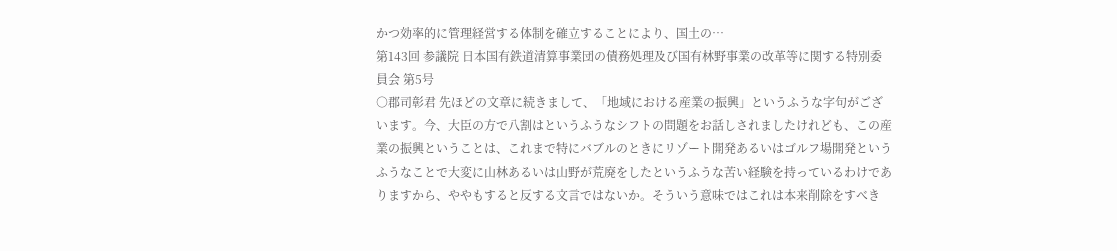かつ効率的に管理経営する体制を確立することにより、国土の…
第143回 参議院 日本国有鉄道清算事業団の債務処理及び国有林野事業の改革等に関する特別委員会 第5号
○郡司彰君 先ほどの文章に続きまして、「地域における産業の振興」というふうな字句がございます。今、大臣の方で八割はというふうなシフトの問題をお話しされましたけれども、この産業の振興ということは、これまで特にバブルのときにリゾート開発あるいはゴルフ場開発というふうなことで大変に山林あるいは山野が荒廃をしたというふうな苦い経験を持っているわけでありますから、ややもすると反する文言ではないか。そういう意味ではこれは本来削除をすべき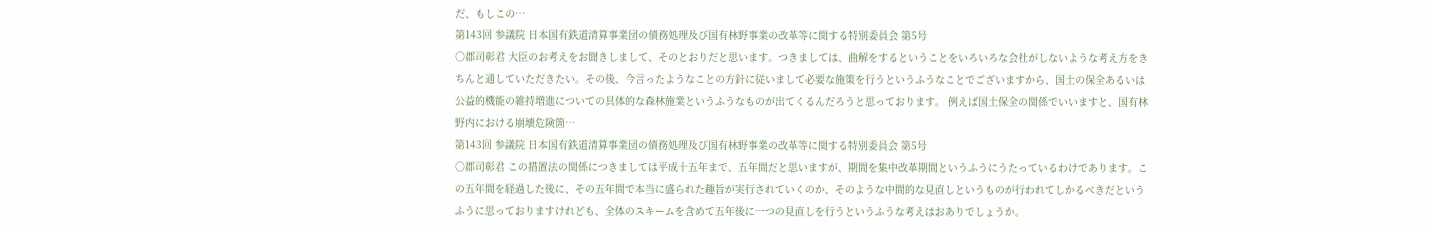だ、もしこの…
第143回 参議院 日本国有鉄道清算事業団の債務処理及び国有林野事業の改革等に関する特別委員会 第5号
○郡司彰君 大臣のお考えをお聞きしまして、そのとおりだと思います。つきましては、曲解をするということをいろいろな会社がしないような考え方をきちんと通していただきたい。その後、今言ったようなことの方針に従いまして必要な施策を行うというふうなことでございますから、国土の保全あるいは公益的機能の維持増進についての具体的な森林施業というふうなものが出てくるんだろうと思っております。 例えば国土保全の関係でいいますと、国有林野内における崩壊危険箇…
第143回 参議院 日本国有鉄道清算事業団の債務処理及び国有林野事業の改革等に関する特別委員会 第5号
○郡司彰君 この措置法の関係につきましては平成十五年まで、五年間だと思いますが、期間を集中改革期間というふうにうたっているわけであります。この五年間を経過した後に、その五年間で本当に盛られた趣旨が実行されていくのか、そのような中間的な見直しというものが行われてしかるべきだというふうに思っておりますけれども、全体のスキームを含めて五年後に一つの見直しを行うというふうな考えはおありでしょうか。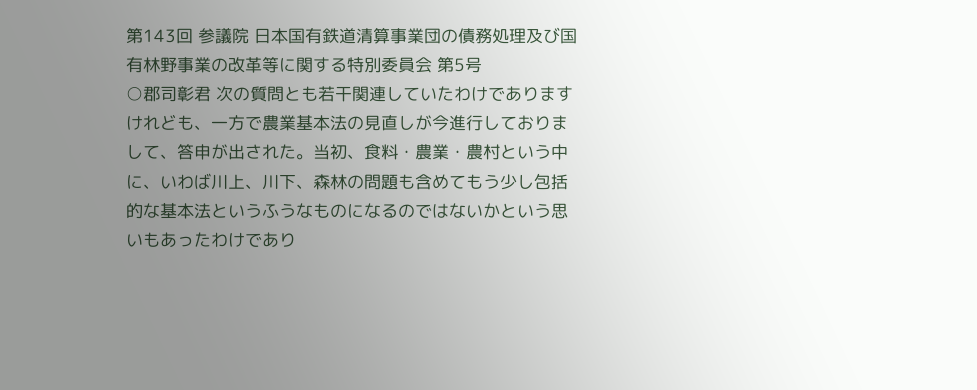第143回 参議院 日本国有鉄道清算事業団の債務処理及び国有林野事業の改革等に関する特別委員会 第5号
○郡司彰君 次の質問とも若干関連していたわけでありますけれども、一方で農業基本法の見直しが今進行しておりまして、答申が出された。当初、食料・農業・農村という中に、いわば川上、川下、森林の問題も含めてもう少し包括的な基本法というふうなものになるのではないかという思いもあったわけであり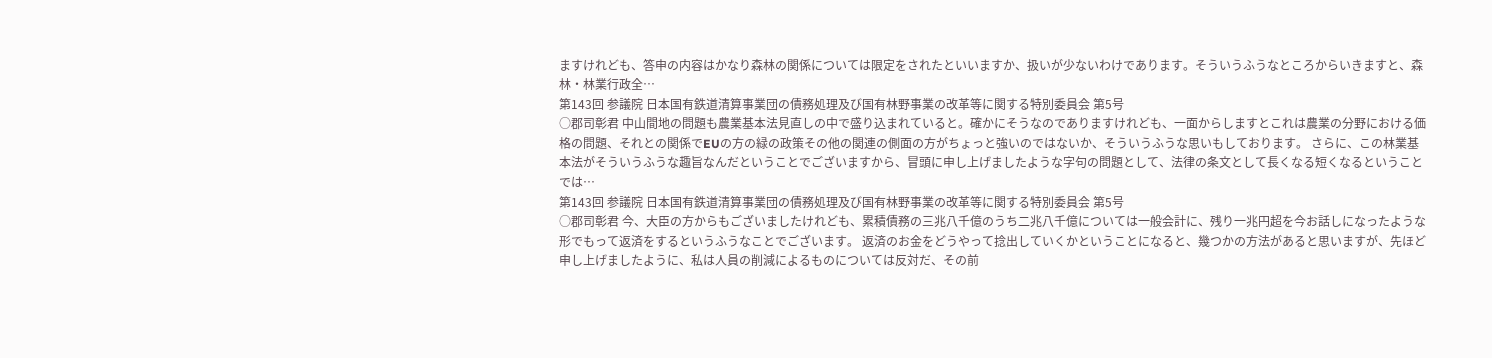ますけれども、答申の内容はかなり森林の関係については限定をされたといいますか、扱いが少ないわけであります。そういうふうなところからいきますと、森林・林業行政全…
第143回 参議院 日本国有鉄道清算事業団の債務処理及び国有林野事業の改革等に関する特別委員会 第5号
○郡司彰君 中山間地の問題も農業基本法見直しの中で盛り込まれていると。確かにそうなのでありますけれども、一面からしますとこれは農業の分野における価格の問題、それとの関係でEUの方の緑の政策その他の関連の側面の方がちょっと強いのではないか、そういうふうな思いもしております。 さらに、この林業基本法がそういうふうな趣旨なんだということでございますから、冒頭に申し上げましたような字句の問題として、法律の条文として長くなる短くなるということでは…
第143回 参議院 日本国有鉄道清算事業団の債務処理及び国有林野事業の改革等に関する特別委員会 第5号
○郡司彰君 今、大臣の方からもございましたけれども、累積債務の三兆八千億のうち二兆八千億については一般会計に、残り一兆円超を今お話しになったような形でもって返済をするというふうなことでございます。 返済のお金をどうやって捻出していくかということになると、幾つかの方法があると思いますが、先ほど申し上げましたように、私は人員の削減によるものについては反対だ、その前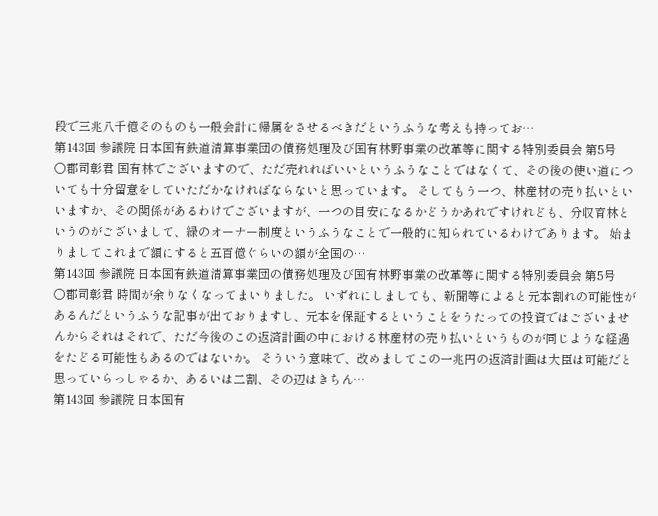段で三兆八千億そのものも一般会計に帰属をさせるべきだというふうな考えも持ってお…
第143回 参議院 日本国有鉄道清算事業団の債務処理及び国有林野事業の改革等に関する特別委員会 第5号
○郡司彰君 国有林でございますので、ただ売れればいいというふうなことではなくて、その後の使い道についても十分留意をしていただかなければならないと思っています。 そしてもう一つ、林産材の売り払いといいますか、その関係があるわけでございますが、一つの目安になるかどうかあれですけれども、分収育林というのがございまして、緑のオーナー制度というふうなことで一般的に知られているわけであります。 始まりましてこれまで額にすると五百億ぐらいの額が全国の…
第143回 参議院 日本国有鉄道清算事業団の債務処理及び国有林野事業の改革等に関する特別委員会 第5号
○郡司彰君 時間が余りなくなってまいりました。 いずれにしましても、新聞等によると元本割れの可能性があるんだというふうな記事が出ておりますし、元本を保証するということをうたっての投資ではございませんからそれはそれで、ただ今後のこの返済計画の中における林産材の売り払いというものが同じような経過をたどる可能性もあるのではないか。 そういう意味で、改めましてこの一兆円の返済計画は大臣は可能だと思っていらっしゃるか、あるいは二割、その辺はきちん…
第143回 参議院 日本国有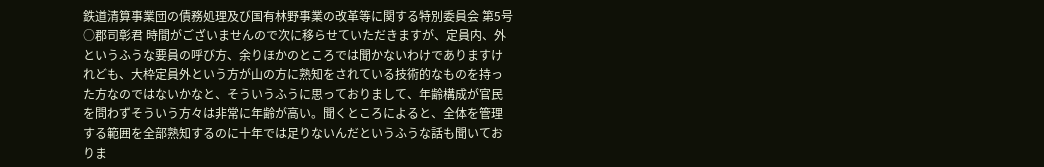鉄道清算事業団の債務処理及び国有林野事業の改革等に関する特別委員会 第5号
○郡司彰君 時間がございませんので次に移らせていただきますが、定員内、外というふうな要員の呼び方、余りほかのところでは聞かないわけでありますけれども、大枠定員外という方が山の方に熟知をされている技術的なものを持った方なのではないかなと、そういうふうに思っておりまして、年齢構成が官民を問わずそういう方々は非常に年齢が高い。聞くところによると、全体を管理する範囲を全部熟知するのに十年では足りないんだというふうな話も聞いておりま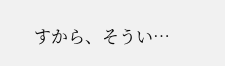すから、そうい…